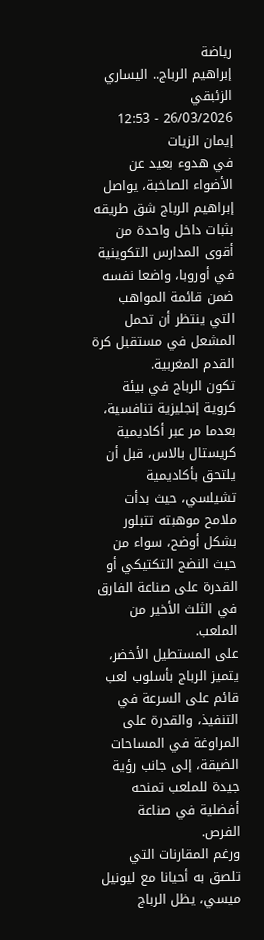رياضة
إبراهيم الرباج.. اليساري الزئبقي
26/03/2026 - 12:53
إيمان الزيات
في هدوء بعيد عن الأضواء الصاخبة، يواصل إبراهيم الرباج شق طريقه بثبات داخل واحدة من أقوى المدارس التكوينية في أوروبا، واضعا نفسه ضمن قائمة المواهب التي ينتظر أن تحمل المشعل في مستقبل كرة القدم المغربية.
تكون الرباج في بيئة كروية إنجليزية تنافسية، بعدما مر عبر أكاديمية كريستال بالاس، قبل أن يلتحق بأكاديمية تشيلسي، حيث بدأت ملامح موهبته تتبلور بشكل أوضح، سواء من حيث النضج التكتيكي أو القدرة على صناعة الفارق في الثلث الأخير من الملعب.
على المستطيل الأخضر، يتميز الرباج بأسلوب لعب قائم على السرعة في التنفيذ، والقدرة على المراوغة في المساحات الضيقة، إلى جانب رؤية جيدة للملعب تمنحه أفضلية في صناعة الفرص.
ورغم المقارنات التي تلصق به أحيانا مع ليونيل ميسي، يظل الرباج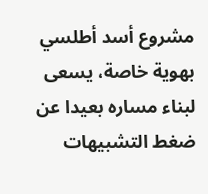مشروع أسد أطلسي بهوية خاصة، يسعى لبناء مساره بعيدا عن ضغط التشبيهات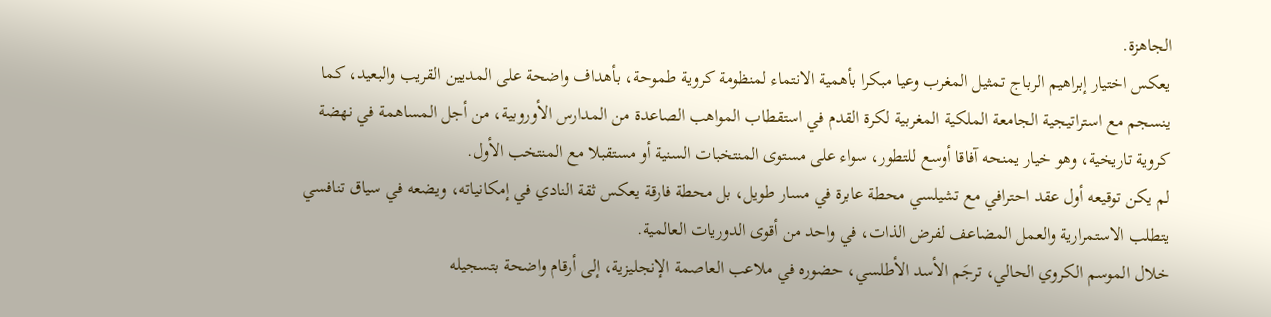الجاهزة.
يعكس اختيار إبراهيم الرباج تمثيل المغرب وعيا مبكرا بأهمية الانتماء لمنظومة كروية طموحة، بأهداف واضحة على المديين القريب والبعيد، كما ينسجم مع استراتيجية الجامعة الملكية المغربية لكرة القدم في استقطاب المواهب الصاعدة من المدارس الأوروبية، من أجل المساهمة في نهضة كروية تاريخية، وهو خيار يمنحه آفاقا أوسع للتطور، سواء على مستوى المنتخبات السنية أو مستقبلا مع المنتخب الأول.
لم يكن توقيعه أول عقد احترافي مع تشيلسي محطة عابرة في مسار طويل، بل محطة فارقة يعكس ثقة النادي في إمكانياته، ويضعه في سياق تنافسي يتطلب الاستمرارية والعمل المضاعف لفرض الذات، في واحد من أقوى الدوريات العالمية.
خلال الموسم الكروي الحالي، ترجَم الأسد الأطلسي، حضوره في ملاعب العاصمة الإنجليزية، إلى أرقام واضحة بتسجيله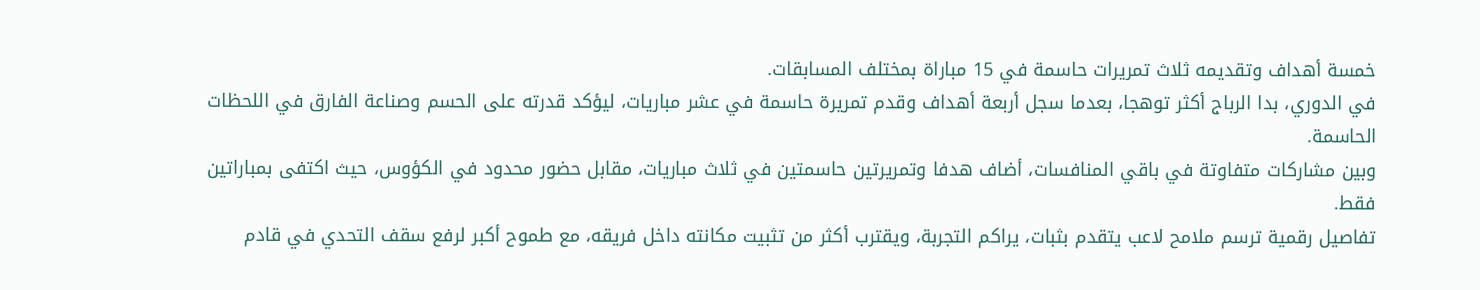خمسة أهداف وتقديمه ثلاث تمريرات حاسمة في 15 مباراة بمختلف المسابقات.
في الدوري، بدا الرباج أكثر توهجا، بعدما سجل أربعة أهداف وقدم تمريرة حاسمة في عشر مباريات، ليؤكد قدرته على الحسم وصناعة الفارق في اللحظات الحاسمة.
وبين مشاركات متفاوتة في باقي المنافسات، أضاف هدفا وتمريرتين حاسمتين في ثلاث مباريات، مقابل حضور محدود في الكؤوس، حيث اكتفى بمباراتين فقط.
تفاصيل رقمية ترسم ملامح لاعب يتقدم بثبات، يراكم التجربة، ويقترب أكثر من تثبيت مكانته داخل فريقه، مع طموح أكبر لرفع سقف التحدي في قادم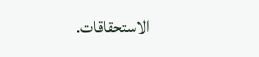الاستحقاقات.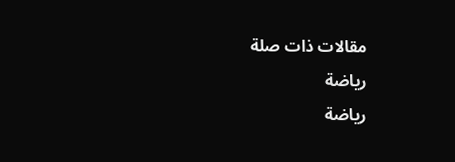مقالات ذات صلة
رياضة
رياضة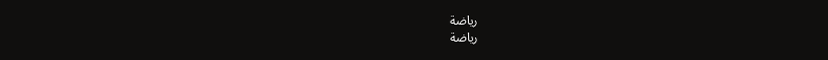رياضة
رياضة